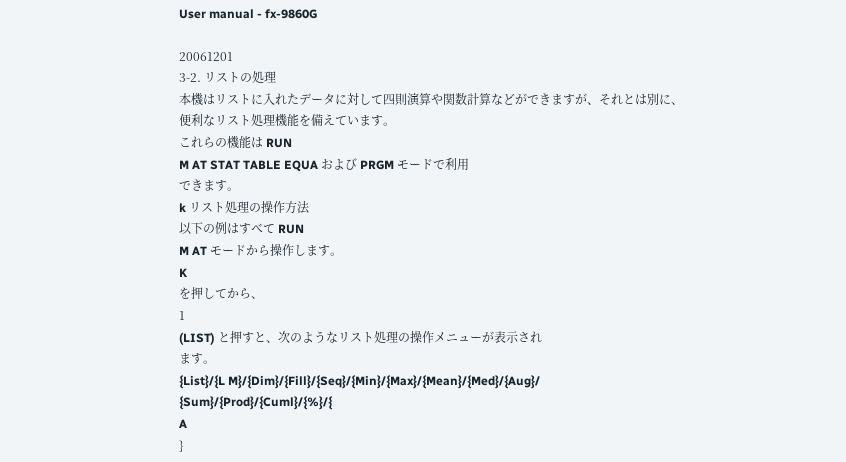User manual - fx-9860G

20061201
3-2. リストの処理
本機はリストに入れたデータに対して四則演算や関数計算などができますが、それとは別に、
便利なリスト処理機能を備えています。
これらの機能は RUN
M AT STAT TABLE EQUA および PRGM モードで利用
できます。
k リスト処理の操作方法
以下の例はすべて RUN
M AT モードから操作します。
K
を押してから、
1
(LIST) と押すと、次のようなリスト処理の操作メニューが表示され
ます。
{List}/{L M}/{Dim}/{Fill}/{Seq}/{Min}/{Max}/{Mean}/{Med}/{Aug}/
{Sum}/{Prod}/{Cuml}/{%}/{
A
}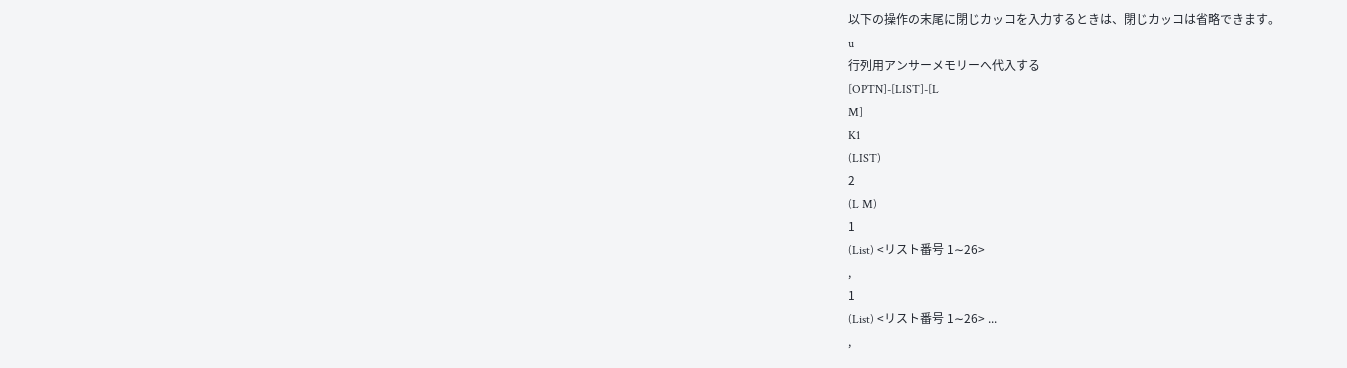以下の操作の末尾に閉じカッコを入力するときは、閉じカッコは省略できます。
u
行列用アンサーメモリーへ代入する
[OPTN]-[LIST]-[L
M]
K1
(LIST)
2
(L M)
1
(List) <リスト番号 1∼26>
,
1
(List) <リスト番号 1∼26> ...
,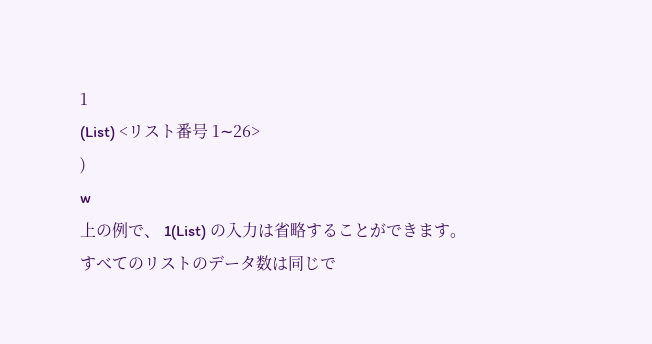1
(List) <リスト番号 1∼26>
)
w
上の例で、 1(List) の入力は省略することができます。
すべてのリストのデータ数は同じで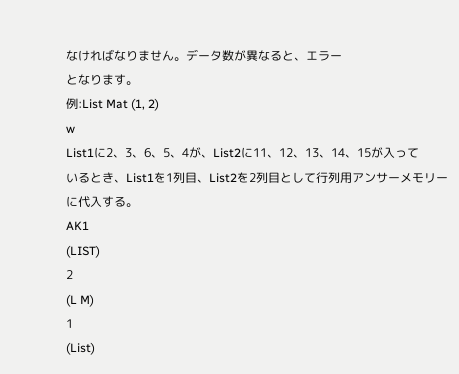なければなりません。データ数が異なると、エラー
となります。
例:List Mat (1, 2)
w
List1に2、3、6、5、4が、List2に11、12、13、14、15が入って
いるとき、List1を1列目、List2を2列目として行列用アンサーメモリー
に代入する。
AK1
(LIST)
2
(L M)
1
(List)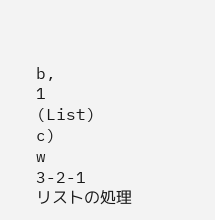b,
1
(List)
c)
w
3-2-1
リストの処理